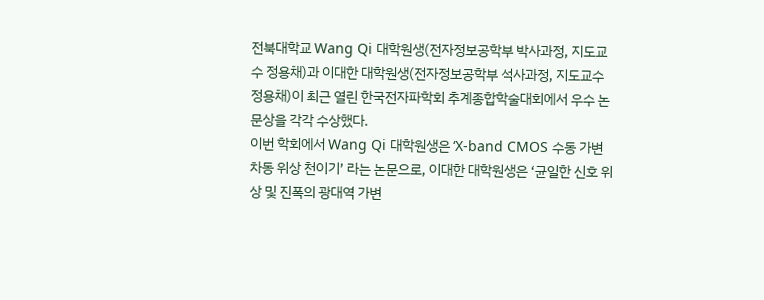전북대학교 Wang Qi 대학원생(전자정보공학부 박사과정, 지도교수 정용채)과 이대한 대학원생(전자정보공학부 석사과정, 지도교수 정용채)이 최근 열린 한국전자파학회 추계종합학술대회에서 우수 논문상을 각각 수상했다.
이번 학회에서 Wang Qi 대학원생은 ‘X-band CMOS 수동 가변 차동 위상 천이기’ 라는 논문으로, 이대한 대학원생은 ‘균일한 신호 위상 및 진폭의 광대역 가변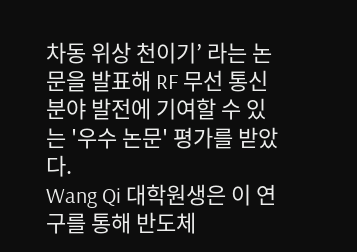차동 위상 천이기’ 라는 논문을 발표해 RF 무선 통신 분야 발전에 기여할 수 있는 '우수 논문' 평가를 받았다.
Wang Qi 대학원생은 이 연구를 통해 반도체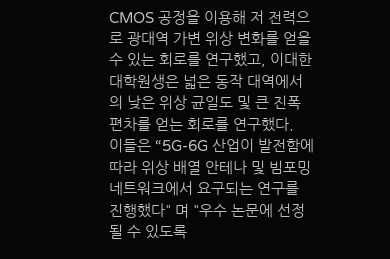CMOS 공정을 이용해 저 전력으로 광대역 가변 위상 변화를 얻을 수 있는 회로를 연구했고, 이대한 대학원생은 넓은 동작 대역에서의 낮은 위상 균일도 및 큰 진폭 편차를 얻는 회로를 연구했다.
이들은 “5G-6G 산업이 발전함에 따라 위상 배열 안테나 및 빔포밍 네트워크에서 요구되는 연구를 진행했다" 며 "우수 논문에 선정될 수 있도록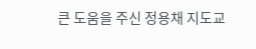큰 도움을 주신 정용채 지도교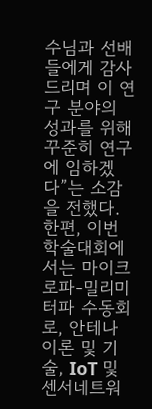수님과 선배들에게 감사드리며 이 연구 분야의 성과를 위해 꾸준히 연구에 임하겠다”는 소감을 전했다.
한편, 이번 학술대회에서는 마이크로파-밀리미터파 수동회로, 안테나 이론 및 기술, IoT 및 센서네트워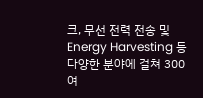크, 무선 전력 전송 및 Energy Harvesting 등 다양한 분야에 걸쳐 300여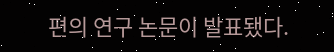편의 연구 논문이 발표됐다.